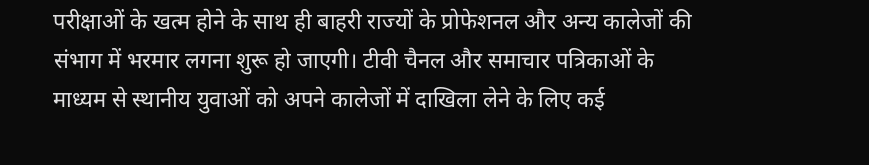परीक्षाओं के खत्म होने के साथ ही बाहरी राज्यों के प्रोफेशनल और अन्य कालेजों की संभाग में भरमार लगना शुरू हो जाएगी। टीवी चैनल और समाचार पत्रिकाओं के माध्यम से स्थानीय युवाओं को अपने कालेजों में दाखिला लेने के लिए कई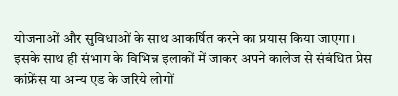योजनाओं और सुविधाओं के साथ आकर्षित करने का प्रयास किया जाएगा।
इसके साथ ही संभाग के विभिन्न इलाकों में जाकर अपने कालेज से संबंधित प्रेस कांफ्रेंस या अन्य एड के जरिये लोगों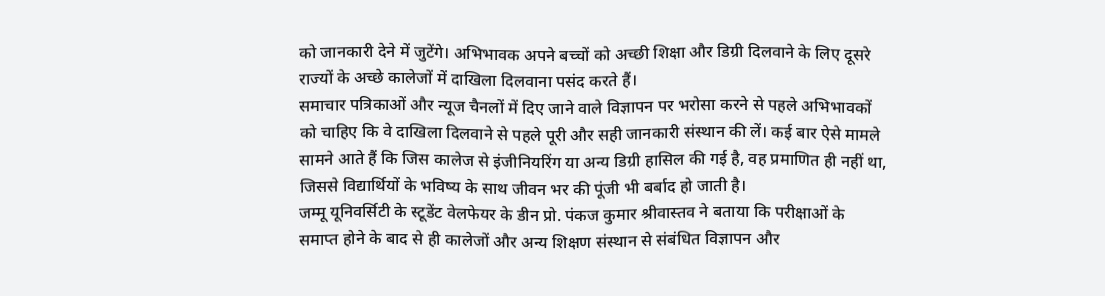को जानकारी देने में जुटेंगे। अभिभावक अपने बच्चों को अच्छी शिक्षा और डिग्री दिलवाने के लिए दूसरे राज्यों के अच्छे कालेजों में दाखिला दिलवाना पसंद करते हैं।
समाचार पत्रिकाओं और न्यूज चैनलों में दिए जाने वाले विज्ञापन पर भरोसा करने से पहले अभिभावकों को चाहिए कि वे दाखिला दिलवाने से पहले पूरी और सही जानकारी संस्थान की लें। कई बार ऐसे मामले सामने आते हैं कि जिस कालेज से इंजीनियरिंग या अन्य डिग्री हासिल की गई है, वह प्रमाणित ही नहीं था, जिससे विद्यार्थियों के भविष्य के साथ जीवन भर की पूंजी भी बर्बाद हो जाती है।
जम्मू यूनिवर्सिटी के स्टूडेंट वेलफेयर के डीन प्रो. पंकज कुमार श्रीवास्तव ने बताया कि परीक्षाओं के समाप्त होने के बाद से ही कालेजों और अन्य शिक्षण संस्थान से संबंधित विज्ञापन और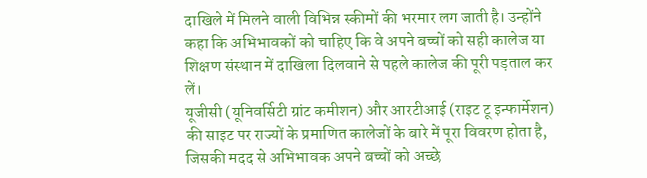दाखिले में मिलने वाली विभिन्न स्कीमों की भरमार लग जाती है। उन्होंने कहा कि अभिभावकों को चाहिए कि वे अपने बच्चों को सही कालेज या शिक्षण संस्थान में दाखिला दिलवाने से पहले कालेज की पूरी पड़ताल कर लें।
यूजीसी (यूनिवर्सिटी ग्रांट कमीशन) और आरटीआई (राइट टू इन्फार्मेशन) की साइट पर राज्यों के प्रमाणित कालेजों के बारे में पूरा विवरण होता है, जिसकी मदद से अभिभावक अपने बच्चों को अच्छे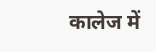कालेज में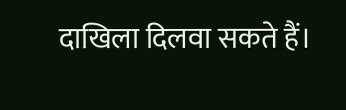दाखिला दिलवा सकते हैं।